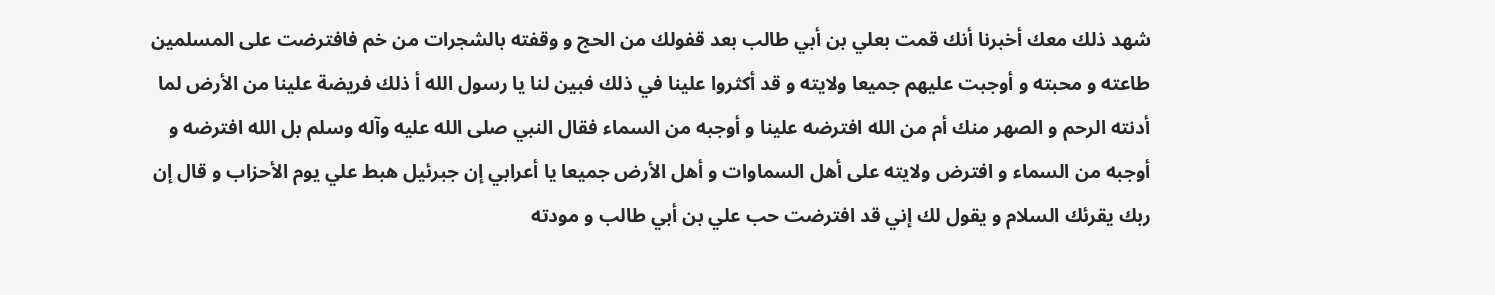شهد ذلك معك أخبرنا أنك قمت بعلي بن أبي طالب بعد قفولك من الحج و وقفته بالشجرات من خم فافترضت على المسلمين طاعته و محبته و أوجبت عليهم جميعا ولايته و قد أكثروا علينا في ذلك فبين لنا يا رسول الله أ ذلك فريضة علينا من الأرض لما أدنته الرحم و الصهر منك أم من الله افترضه علينا و أوجبه من السماء فقال النبي صلى الله عليه وآله وسلم بل الله افترضه و أوجبه من السماء و افترض ولايته على أهل السماوات و أهل الأرض جميعا يا أعرابي إن جبرئيل هبط علي يوم الأحزاب و قال إن ربك يقرئك السلام و يقول لك إني قد افترضت حب علي بن أبي طالب و مودته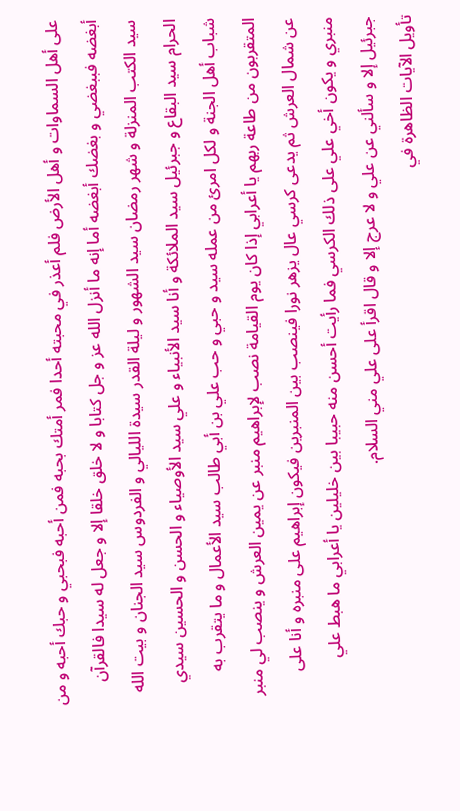على أهل السماوات و أهل الأرض فلم أعذر في محبته أحدا فمر أمتك بحبه فمن أحبه فبحبي و حبك أحبه و من أبغضه فببغضي و بغضك أبغضه أما إنه ما أنزل الله عز و جل كتابا و لا خلق خلقا إلا و جعل له سيدا فالقرآن سيد الكتب المنزلة و شهر رمضان سيد الشهور و ليلة القدر سيدة الليالي و الفردوس سيد الجنان و بيت الله الحرام سيد البقاع و جبرئيل سيد الملائكة و أنا سيد الأنبياء و علي سيد الأوصياء و الحسن و الحسين سيدي شباب أهل الجنة و لكل امرئ من عمله سيد و حبي و حب علي بن أبي طالب سيد الأعمال و ما يتقرب به المتقربون من طاعة ربهم يا أعرابي إذا كان يوم القيامة نصب لإبراهيم منبر عن يمين العرش و ينصب لي منبر عن شمال العرش ثم يدعى كرسي عال يزهر نورا فينصب بين المنبرين فيكون إبراهيم على منبره و أنا على منبري و يكون أخي علي على ذلك الكرسي فما رأيت أحسن منه حبيبا بين خليلين يا أعرابي ما هبط علي جبرئيل إلا و سألني عن علي و لا عرج إلا و قال اقرأ على علي مني السلام.
تأويل الآيات الظاهرة في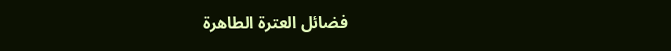فضائل العترة الطاهرة